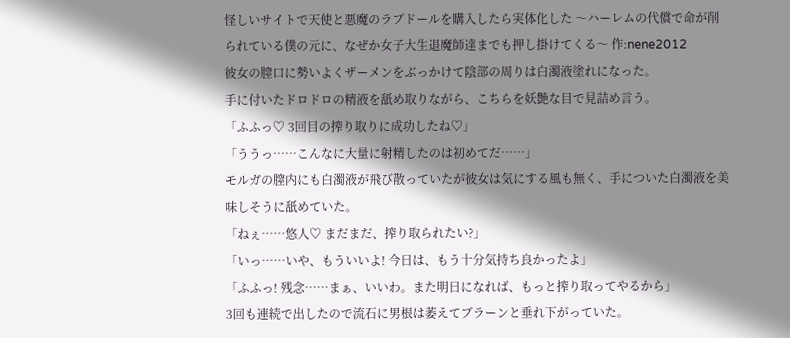怪しいサイトで天使と悪魔のラブドールを購入したら実体化した 〜ハーレムの代償で命が削られている僕の元に、なぜか女子大生退魔師達までも押し掛けてくる〜 作:nene2012
彼女の膣口に勢いよくザーメンをぶっかけて陰部の周りは白濁液塗れになった。
手に付いたドロドロの精液を舐め取りながら、こちらを妖艶な目で見詰め言う。
「ふふっ♡ 3回目の搾り取りに成功したね♡」
「ううっ……こんなに大量に射精したのは初めてだ……」
モルガの膣内にも白濁液が飛び散っていたが彼女は気にする風も無く、手についた白濁液を美味しそうに舐めていた。
「ねぇ……悠人♡ まだまだ、搾り取られたい?」
「いっ……いや、もういいよ! 今日は、もう十分気持ち良かったよ」
「ふふっ! 残念……まぁ、いいわ。また明日になれば、もっと搾り取ってやるから」
3回も連続で出したので流石に男根は萎えてブラーンと垂れ下がっていた。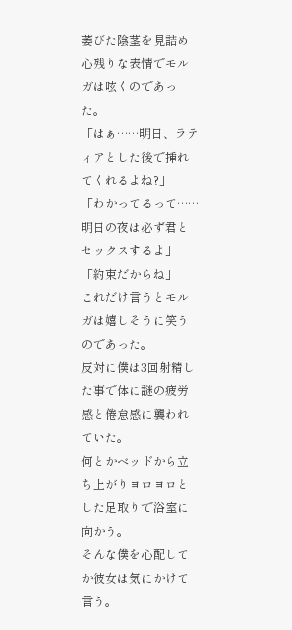萎びた陰茎を見詰め心残りな表情でモルガは呟くのであった。
「はぁ……明日、ラティアとした後で挿れてくれるよね?」
「わかってるって……明日の夜は必ず君とセックスするよ」
「約束だからね」
これだけ言うとモルガは嬉しそうに笑うのであった。
反対に僕は3回射精した事で体に謎の疲労感と倦怠感に襲われていた。
何とかベッドから立ち上がりヨロヨロとした足取りで浴室に向かう。
そんな僕を心配してか彼女は気にかけて言う。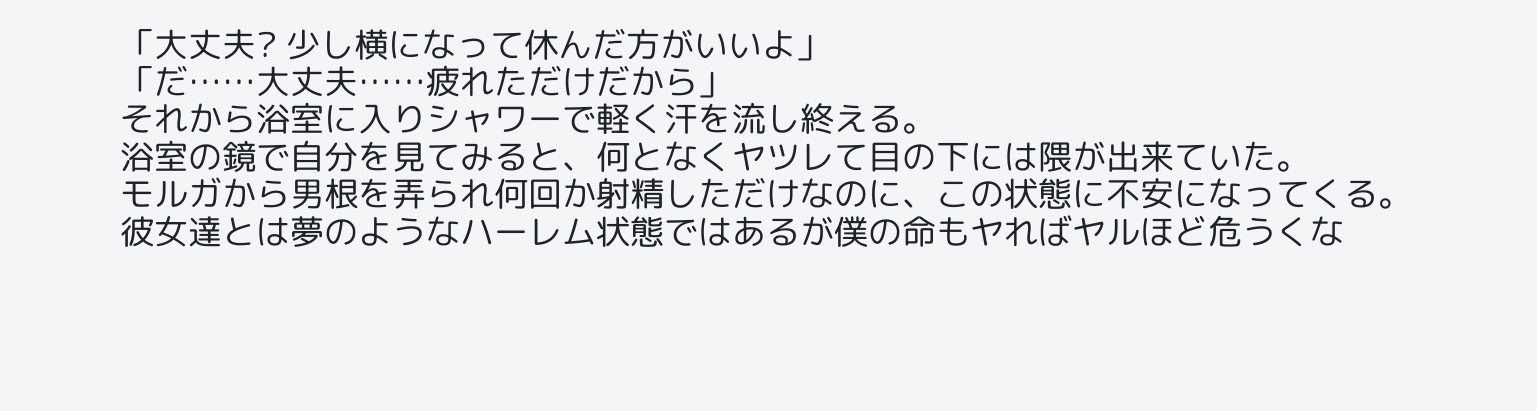「大丈夫? 少し横になって休んだ方がいいよ」
「だ……大丈夫……疲れただけだから」
それから浴室に入りシャワーで軽く汗を流し終える。
浴室の鏡で自分を見てみると、何となくヤツレて目の下には隈が出来ていた。
モルガから男根を弄られ何回か射精しただけなのに、この状態に不安になってくる。
彼女達とは夢のようなハーレム状態ではあるが僕の命もヤればヤルほど危うくな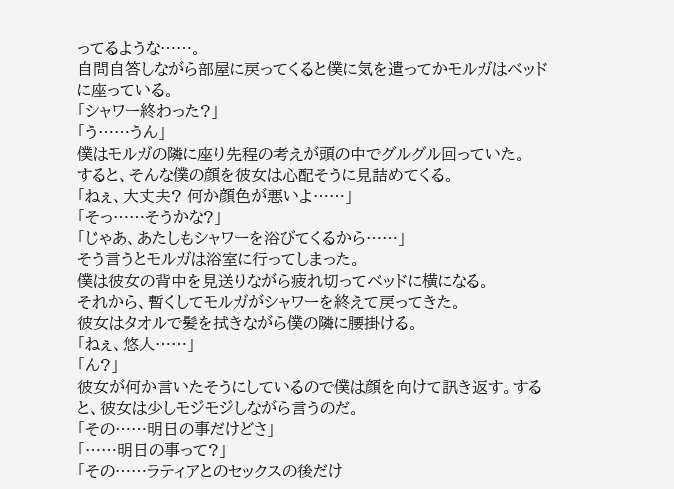ってるような……。
自問自答しながら部屋に戻ってくると僕に気を遣ってかモルガはベッドに座っている。
「シャワー終わった?」
「う……うん」
僕はモルガの隣に座り先程の考えが頭の中でグルグル回っていた。
すると、そんな僕の顔を彼女は心配そうに見詰めてくる。
「ねぇ、大丈夫? 何か顔色が悪いよ……」
「そっ……そうかな?」
「じゃあ、あたしもシャワーを浴びてくるから……」
そう言うとモルガは浴室に行ってしまった。
僕は彼女の背中を見送りながら疲れ切ってベッドに横になる。
それから、暫くしてモルガがシャワーを終えて戻ってきた。
彼女はタオルで髪を拭きながら僕の隣に腰掛ける。
「ねぇ、悠人……」
「ん?」
彼女が何か言いたそうにしているので僕は顔を向けて訊き返す。すると、彼女は少しモジモジしながら言うのだ。
「その……明日の事だけどさ」
「……明日の事って?」
「その……ラティアとのセックスの後だけ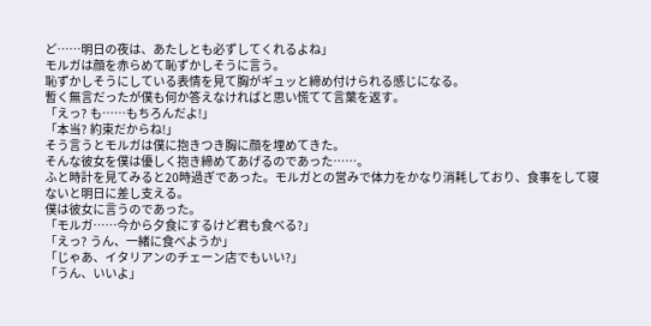ど……明日の夜は、あたしとも必ずしてくれるよね」
モルガは顔を赤らめて恥ずかしそうに言う。
恥ずかしそうにしている表情を見て胸がギュッと締め付けられる感じになる。
暫く無言だったが僕も何か答えなければと思い慌てて言葉を返す。
「えっ? も……もちろんだよ!」
「本当? 約束だからね!」
そう言うとモルガは僕に抱きつき胸に顔を埋めてきた。
そんな彼女を僕は優しく抱き締めてあげるのであった……。
ふと時計を見てみると20時過ぎであった。モルガとの営みで体力をかなり消耗しており、食事をして寝ないと明日に差し支える。
僕は彼女に言うのであった。
「モルガ……今から夕食にするけど君も食べる?」
「えっ? うん、一緒に食べようか」
「じゃあ、イタリアンのチェーン店でもいい?」
「うん、いいよ」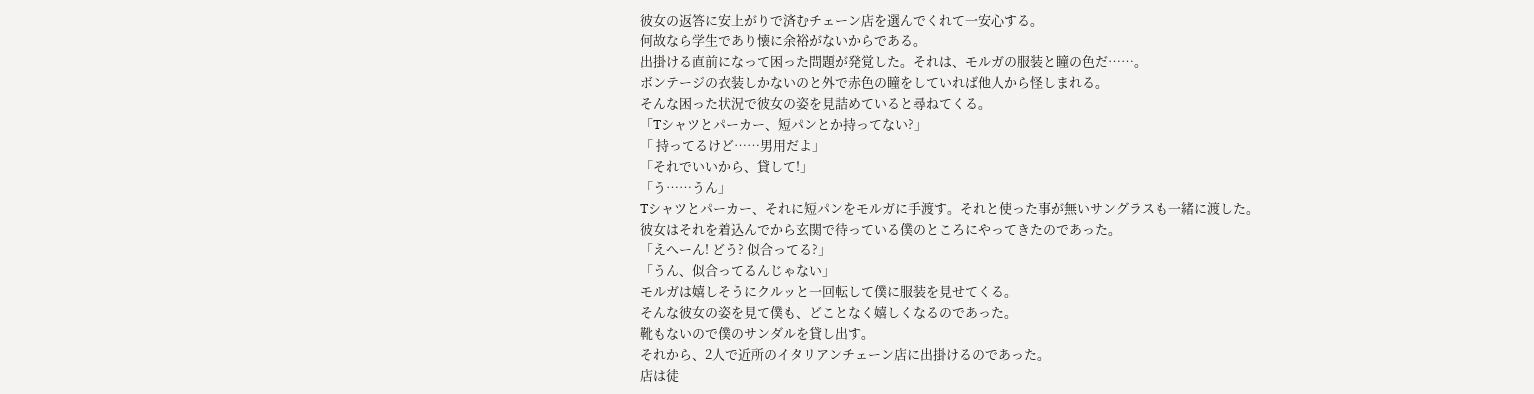彼女の返答に安上がりで済むチェーン店を選んでくれて一安心する。
何故なら学生であり懐に余裕がないからである。
出掛ける直前になって困った問題が発覚した。それは、モルガの服装と瞳の色だ……。
ボンテージの衣装しかないのと外で赤色の瞳をしていれば他人から怪しまれる。
そんな困った状況で彼女の姿を見詰めていると尋ねてくる。
「Tシャツとパーカー、短パンとか持ってない?」
「 持ってるけど……男用だよ」
「それでいいから、貸して!」
「う……うん」
Tシャツとパーカー、それに短パンをモルガに手渡す。それと使った事が無いサングラスも一緒に渡した。
彼女はそれを着込んでから玄関で待っている僕のところにやってきたのであった。
「えへーん! どう? 似合ってる?」
「うん、似合ってるんじゃない」
モルガは嬉しそうにクルッと一回転して僕に服装を見せてくる。
そんな彼女の姿を見て僕も、どことなく嬉しくなるのであった。
靴もないので僕のサンダルを貸し出す。
それから、2人で近所のイタリアンチェーン店に出掛けるのであった。
店は徒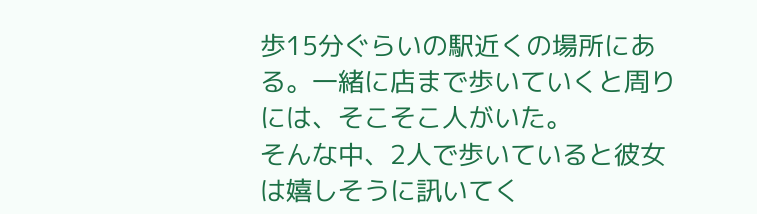歩15分ぐらいの駅近くの場所にある。一緒に店まで歩いていくと周りには、そこそこ人がいた。
そんな中、2人で歩いていると彼女は嬉しそうに訊いてく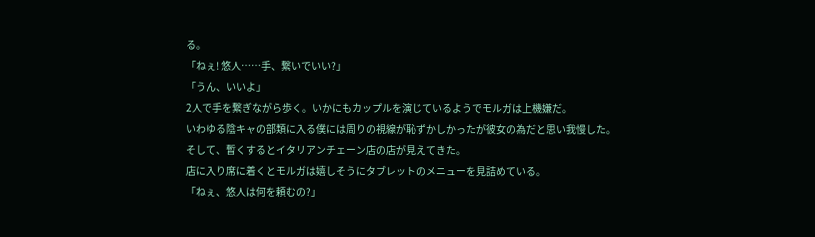る。
「ねぇ! 悠人……手、繋いでいい?」
「うん、いいよ」
2人で手を繋ぎながら歩く。いかにもカップルを演じているようでモルガは上機嫌だ。
いわゆる陰キャの部類に入る僕には周りの視線が恥ずかしかったが彼女の為だと思い我慢した。
そして、暫くするとイタリアンチェーン店の店が見えてきた。
店に入り席に着くとモルガは嬉しそうにタブレットのメニューを見詰めている。
「ねぇ、悠人は何を頼むの?」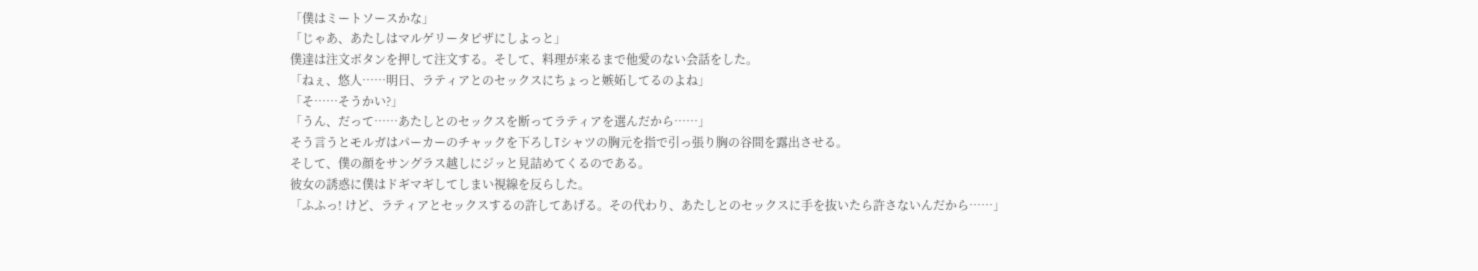「僕はミートソースかな」
「じゃあ、あたしはマルゲリータピザにしよっと」
僕達は注文ボタンを押して注文する。そして、料理が来るまで他愛のない会話をした。
「ねぇ、悠人……明日、ラティアとのセックスにちょっと嫉妬してるのよね」
「そ……そうかい?」
「うん、だって……あたしとのセックスを断ってラティアを選んだから……」
そう言うとモルガはパーカーのチャックを下ろしTシャツの胸元を指で引っ張り胸の谷間を露出させる。
そして、僕の顔をサングラス越しにジッと見詰めてくるのである。
彼女の誘惑に僕はドギマギしてしまい視線を反らした。
「ふふっ! けど、ラティアとセックスするの許してあげる。その代わり、あたしとのセックスに手を抜いたら許さないんだから……」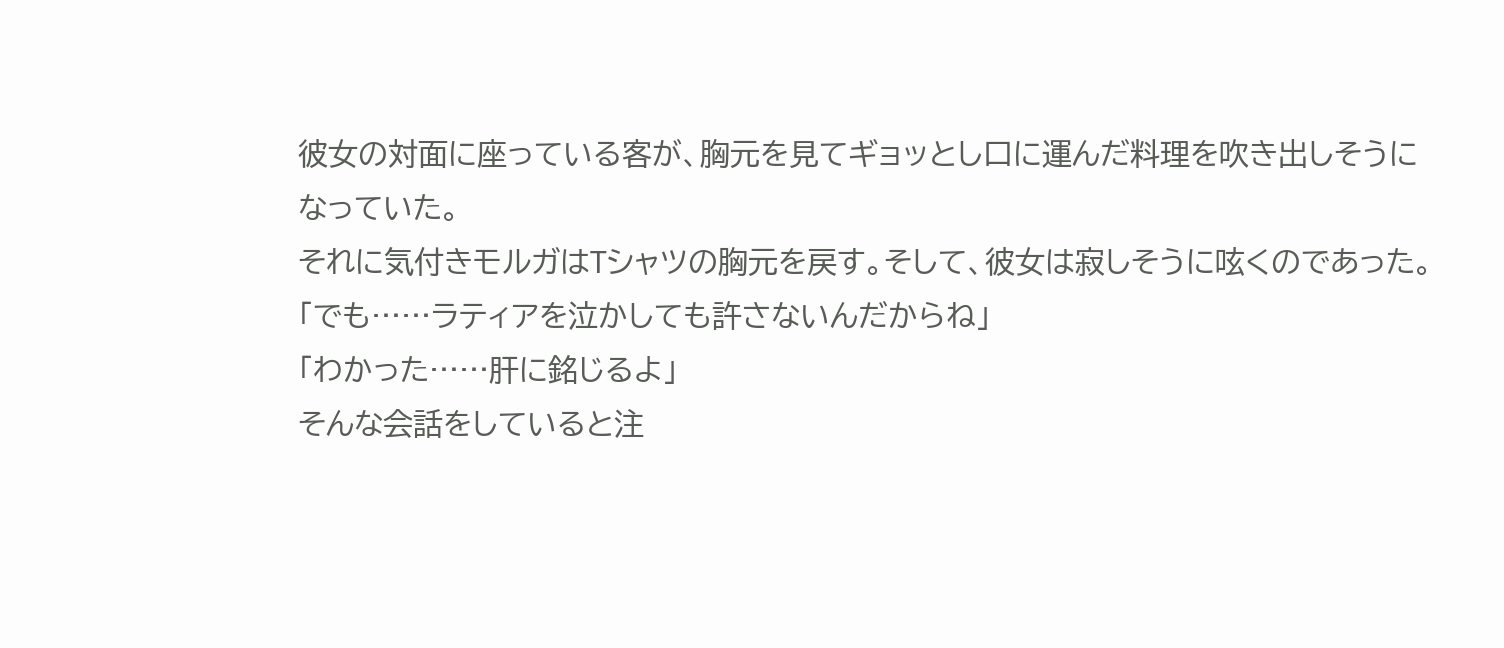彼女の対面に座っている客が、胸元を見てギョッとし口に運んだ料理を吹き出しそうになっていた。
それに気付きモルガはTシャツの胸元を戻す。そして、彼女は寂しそうに呟くのであった。
「でも……ラティアを泣かしても許さないんだからね」
「わかった……肝に銘じるよ」
そんな会話をしていると注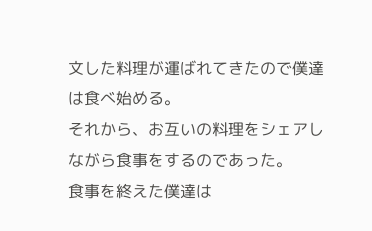文した料理が運ばれてきたので僕達は食べ始める。
それから、お互いの料理をシェアしながら食事をするのであった。
食事を終えた僕達は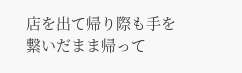店を出て帰り際も手を繋いだまま帰って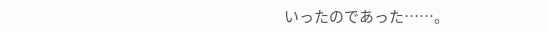いったのであった……。